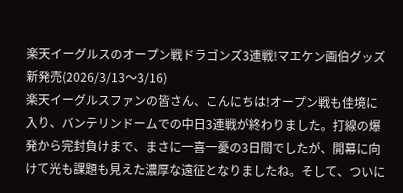楽天イーグルスのオープン戦ドラゴンズ3連戦!マエケン画伯グッズ新発売(2026/3/13〜3/16)
楽天イーグルスファンの皆さん、こんにちは!オープン戦も佳境に入り、バンテリンドームでの中日3連戦が終わりました。打線の爆発から完封負けまで、まさに一喜一憂の3日間でしたが、開幕に向けて光も課題も見えた濃厚な遠征となりましたね。そして、ついに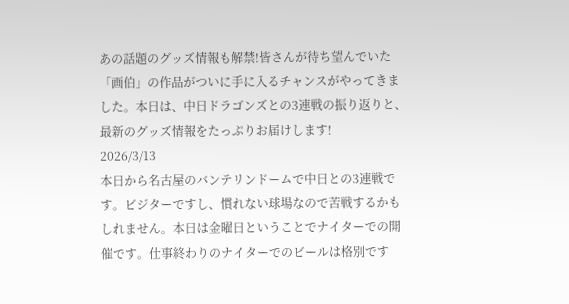あの話題のグッズ情報も解禁!皆さんが待ち望んでいた「画伯」の作品がついに手に入るチャンスがやってきました。本日は、中日ドラゴンズとの3連戦の振り返りと、最新のグッズ情報をたっぷりお届けします!
2026/3/13
本日から名古屋のバンテリンドームで中日との3連戦です。ビジターですし、慣れない球場なので苦戦するかもしれません。本日は金曜日ということでナイターでの開催です。仕事終わりのナイターでのビールは格別です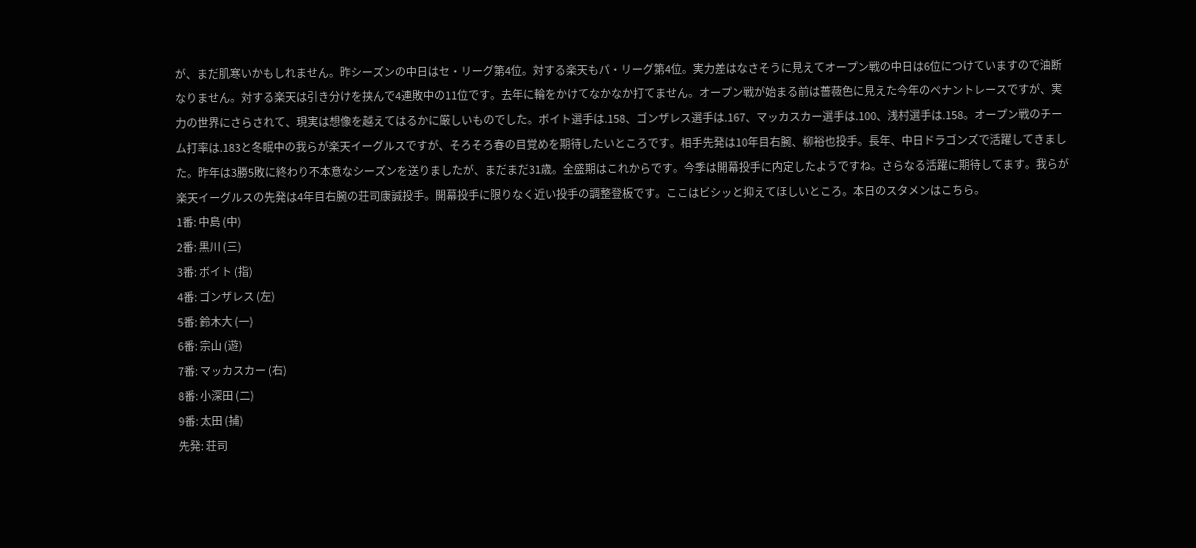が、まだ肌寒いかもしれません。昨シーズンの中日はセ・リーグ第4位。対する楽天もパ・リーグ第4位。実力差はなさそうに見えてオープン戦の中日は6位につけていますので油断なりません。対する楽天は引き分けを挟んで4連敗中の11位です。去年に輪をかけてなかなか打てません。オープン戦が始まる前は薔薇色に見えた今年のペナントレースですが、実力の世界にさらされて、現実は想像を越えてはるかに厳しいものでした。ボイト選手は.158、ゴンザレス選手は.167、マッカスカー選手は.100、浅村選手は.158。オープン戦のチーム打率は.183と冬眠中の我らが楽天イーグルスですが、そろそろ春の目覚めを期待したいところです。相手先発は10年目右腕、柳裕也投手。長年、中日ドラゴンズで活躍してきました。昨年は3勝5敗に終わり不本意なシーズンを送りましたが、まだまだ31歳。全盛期はこれからです。今季は開幕投手に内定したようですね。さらなる活躍に期待してます。我らが楽天イーグルスの先発は4年目右腕の荘司康誠投手。開幕投手に限りなく近い投手の調整登板です。ここはビシッと抑えてほしいところ。本日のスタメンはこちら。
1番: 中島 (中)
2番: 黒川 (三)
3番: ボイト (指)
4番: ゴンザレス (左)
5番: 鈴木大 (一)
6番: 宗山 (遊)
7番: マッカスカー (右)
8番: 小深田 (二)
9番: 太田 (捕)
先発: 荘司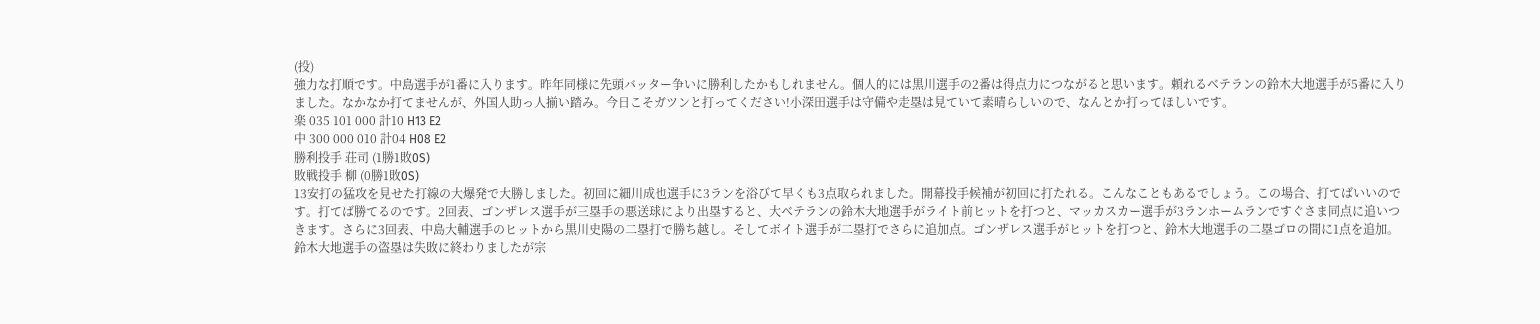(投)
強力な打順です。中島選手が1番に入ります。昨年同様に先頭バッター争いに勝利したかもしれません。個人的には黒川選手の2番は得点力につながると思います。頼れるベテランの鈴木大地選手が5番に入りました。なかなか打てませんが、外国人助っ人揃い踏み。今日こそガツンと打ってください!小深田選手は守備や走塁は見ていて素晴らしいので、なんとか打ってほしいです。
楽 035 101 000 計10 H13 E2
中 300 000 010 計04 H08 E2
勝利投手 荘司 (1勝1敗0S)
敗戦投手 柳 (0勝1敗0S)
13安打の猛攻を見せた打線の大爆発で大勝しました。初回に細川成也選手に3ランを浴びて早くも3点取られました。開幕投手候補が初回に打たれる。こんなこともあるでしょう。この場合、打てばいいのです。打てば勝てるのです。2回表、ゴンザレス選手が三塁手の悪送球により出塁すると、大ベテランの鈴木大地選手がライト前ヒットを打つと、マッカスカー選手が3ランホームランですぐさま同点に追いつきます。さらに3回表、中島大輔選手のヒットから黒川史陽の二塁打で勝ち越し。そしてボイト選手が二塁打でさらに追加点。ゴンザレス選手がヒットを打つと、鈴木大地選手の二塁ゴロの間に1点を追加。鈴木大地選手の盗塁は失敗に終わりましたが宗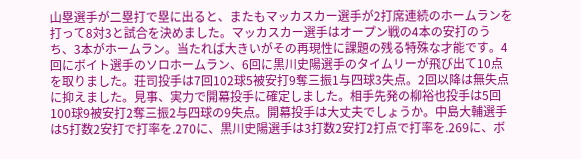山塁選手が二塁打で塁に出ると、またもマッカスカー選手が2打席連続のホームランを打って8対3と試合を決めました。マッカスカー選手はオープン戦の4本の安打のうち、3本がホームラン。当たれば大きいがその再現性に課題の残る特殊な才能です。4回にボイト選手のソロホームラン、6回に黒川史陽選手のタイムリーが飛び出て10点を取りました。荘司投手は7回102球5被安打9奪三振1与四球3失点。2回以降は無失点に抑えました。見事、実力で開幕投手に確定しました。相手先発の柳裕也投手は5回100球9被安打2奪三振2与四球の9失点。開幕投手は大丈夫でしょうか。中島大輔選手は5打数2安打で打率を.270に、黒川史陽選手は3打数2安打2打点で打率を.269に、ボ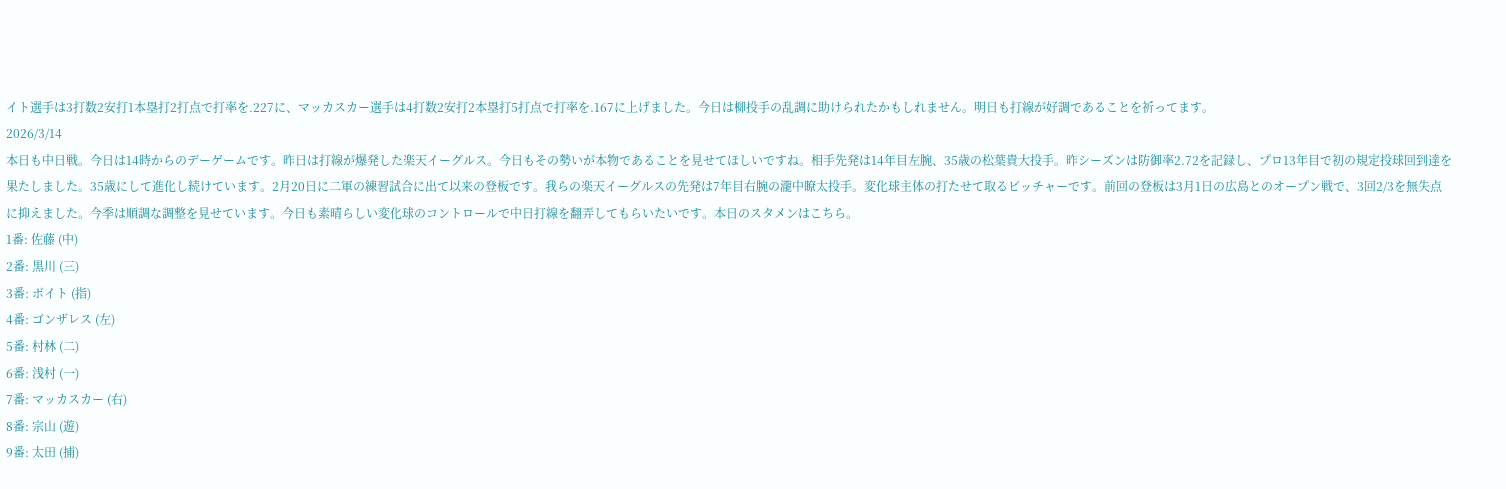イト選手は3打数2安打1本塁打2打点で打率を.227に、マッカスカー選手は4打数2安打2本塁打5打点で打率を.167に上げました。今日は柳投手の乱調に助けられたかもしれません。明日も打線が好調であることを祈ってます。
2026/3/14
本日も中日戦。今日は14時からのデーゲームです。昨日は打線が爆発した楽天イーグルス。今日もその勢いが本物であることを見せてほしいですね。相手先発は14年目左腕、35歳の松葉貴大投手。昨シーズンは防御率2.72を記録し、プロ13年目で初の規定投球回到達を果たしました。35歳にして進化し続けています。2月20日に二軍の練習試合に出て以来の登板です。我らの楽天イーグルスの先発は7年目右腕の瀧中瞭太投手。変化球主体の打たせて取るピッチャーです。前回の登板は3月1日の広島とのオープン戦で、3回2/3を無失点に抑えました。今季は順調な調整を見せています。今日も素晴らしい変化球のコントロールで中日打線を翻弄してもらいたいです。本日のスタメンはこちら。
1番: 佐藤 (中)
2番: 黒川 (三)
3番: ボイト (指)
4番: ゴンザレス (左)
5番: 村林 (二)
6番: 浅村 (一)
7番: マッカスカー (右)
8番: 宗山 (遊)
9番: 太田 (捕)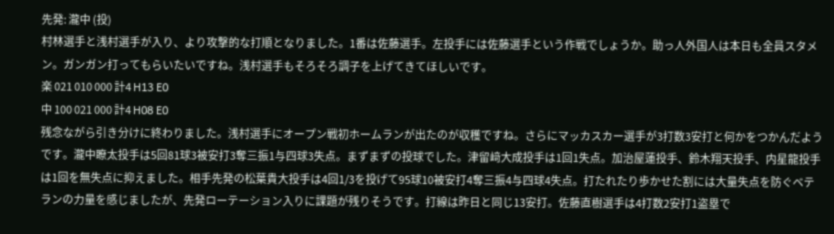先発: 瀧中 (投)
村林選手と浅村選手が入り、より攻撃的な打順となりました。1番は佐藤選手。左投手には佐藤選手という作戦でしょうか。助っ人外国人は本日も全員スタメン。ガンガン打ってもらいたいですね。浅村選手もそろそろ調子を上げてきてほしいです。
楽 021 010 000 計4 H13 E0
中 100 021 000 計4 H08 E0
残念ながら引き分けに終わりました。浅村選手にオープン戦初ホームランが出たのが収穫ですね。さらにマッカスカー選手が3打数3安打と何かをつかんだようです。瀧中瞭太投手は5回81球3被安打3奪三振1与四球3失点。まずまずの投球でした。津留﨑大成投手は1回1失点。加治屋蓮投手、鈴木翔天投手、内星龍投手は1回を無失点に抑えました。相手先発の松葉貴大投手は4回1/3を投げて95球10被安打4奪三振4与四球4失点。打たれたり歩かせた割には大量失点を防ぐベテランの力量を感じましたが、先発ローテーション入りに課題が残りそうです。打線は昨日と同じ13安打。佐藤直樹選手は4打数2安打1盗塁で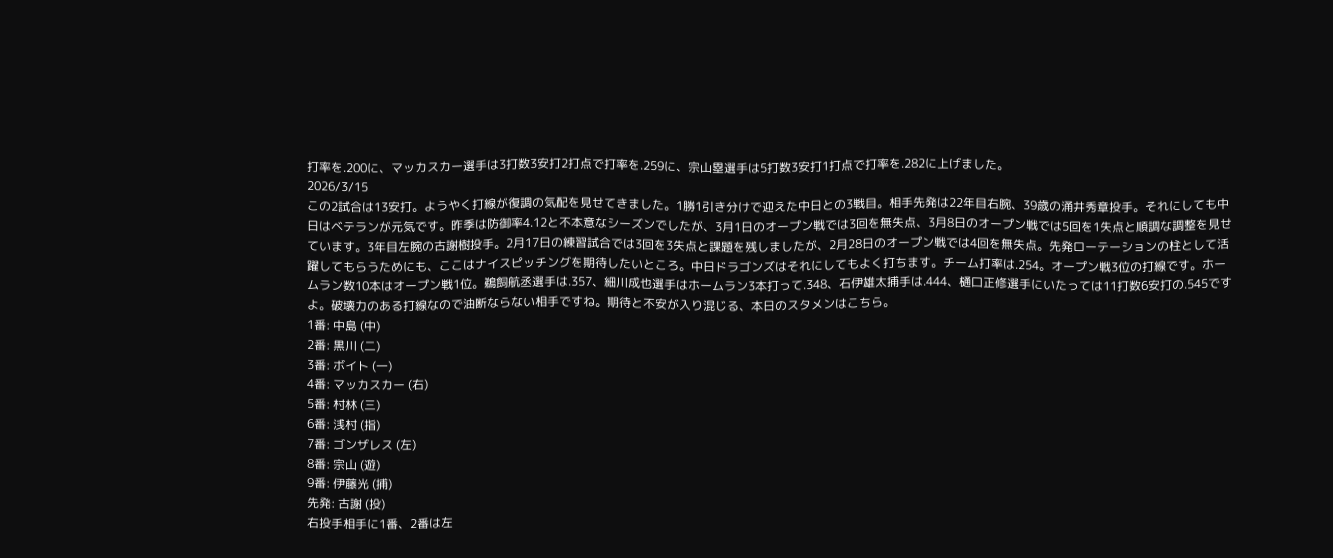打率を.200に、マッカスカー選手は3打数3安打2打点で打率を.259に、宗山塁選手は5打数3安打1打点で打率を.282に上げました。
2026/3/15
この2試合は13安打。ようやく打線が復調の気配を見せてきました。1勝1引き分けで迎えた中日との3戦目。相手先発は22年目右腕、39歳の涌井秀章投手。それにしても中日はベテランが元気です。昨季は防御率4.12と不本意なシーズンでしたが、3月1日のオープン戦では3回を無失点、3月8日のオープン戦では5回を1失点と順調な調整を見せています。3年目左腕の古謝樹投手。2月17日の練習試合では3回を3失点と課題を残しましたが、2月28日のオープン戦では4回を無失点。先発ローテーションの柱として活躍してもらうためにも、ここはナイスピッチングを期待したいところ。中日ドラゴンズはそれにしてもよく打ちます。チーム打率は.254。オープン戦3位の打線です。ホームラン数10本はオープン戦1位。鵜飼航丞選手は.357、細川成也選手はホームラン3本打って.348、石伊雄太捕手は.444、樋口正修選手にいたっては11打数6安打の.545ですよ。破壊力のある打線なので油断ならない相手ですね。期待と不安が入り混じる、本日のスタメンはこちら。
1番: 中島 (中)
2番: 黒川 (二)
3番: ボイト (一)
4番: マッカスカー (右)
5番: 村林 (三)
6番: 浅村 (指)
7番: ゴンザレス (左)
8番: 宗山 (遊)
9番: 伊藤光 (捕)
先発: 古謝 (投)
右投手相手に1番、2番は左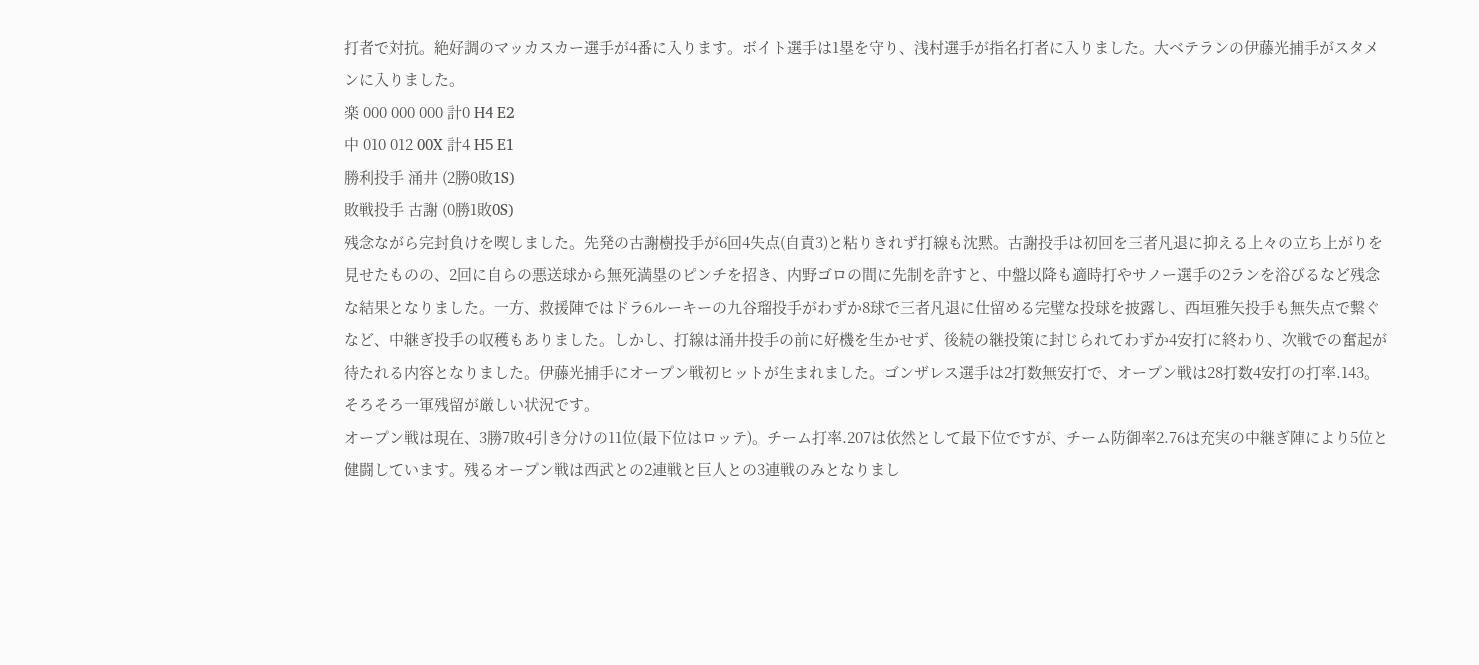打者で対抗。絶好調のマッカスカー選手が4番に入ります。ボイト選手は1塁を守り、浅村選手が指名打者に入りました。大ベテランの伊藤光捕手がスタメンに入りました。
楽 000 000 000 計0 H4 E2
中 010 012 00X 計4 H5 E1
勝利投手 涌井 (2勝0敗1S)
敗戦投手 古謝 (0勝1敗0S)
残念ながら完封負けを喫しました。先発の古謝樹投手が6回4失点(自責3)と粘りきれず打線も沈黙。古謝投手は初回を三者凡退に抑える上々の立ち上がりを見せたものの、2回に自らの悪送球から無死満塁のピンチを招き、内野ゴロの間に先制を許すと、中盤以降も適時打やサノー選手の2ランを浴びるなど残念な結果となりました。一方、救援陣ではドラ6ルーキーの九谷瑠投手がわずか8球で三者凡退に仕留める完璧な投球を披露し、西垣雅矢投手も無失点で繋ぐなど、中継ぎ投手の収穫もありました。しかし、打線は涌井投手の前に好機を生かせず、後続の継投策に封じられてわずか4安打に終わり、次戦での奮起が待たれる内容となりました。伊藤光捕手にオープン戦初ヒットが生まれました。ゴンザレス選手は2打数無安打で、オープン戦は28打数4安打の打率.143。そろそろ一軍残留が厳しい状況です。
オープン戦は現在、3勝7敗4引き分けの11位(最下位はロッテ)。チーム打率.207は依然として最下位ですが、チーム防御率2.76は充実の中継ぎ陣により5位と健闘しています。残るオープン戦は西武との2連戦と巨人との3連戦のみとなりまし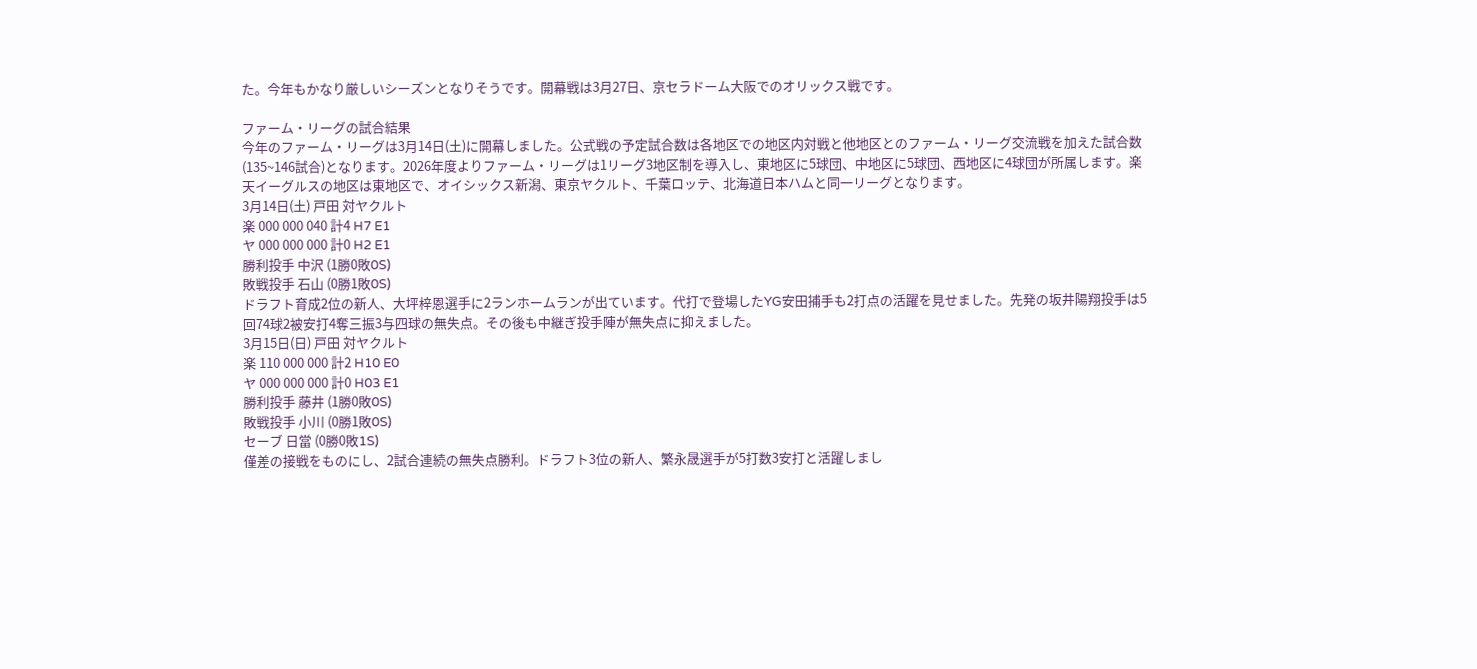た。今年もかなり厳しいシーズンとなりそうです。開幕戦は3月27日、京セラドーム大阪でのオリックス戦です。

ファーム・リーグの試合結果
今年のファーム・リーグは3月14日(土)に開幕しました。公式戦の予定試合数は各地区での地区内対戦と他地区とのファーム・リーグ交流戦を加えた試合数(135~146試合)となります。2026年度よりファーム・リーグは1リーグ3地区制を導入し、東地区に5球団、中地区に5球団、西地区に4球団が所属します。楽天イーグルスの地区は東地区で、オイシックス新潟、東京ヤクルト、千葉ロッテ、北海道日本ハムと同一リーグとなります。
3月14日(土) 戸田 対ヤクルト
楽 000 000 040 計4 H7 E1
ヤ 000 000 000 計0 H2 E1
勝利投手 中沢 (1勝0敗0S)
敗戦投手 石山 (0勝1敗0S)
ドラフト育成2位の新人、大坪梓恩選手に2ランホームランが出ています。代打で登場したYG安田捕手も2打点の活躍を見せました。先発の坂井陽翔投手は5 回74球2被安打4奪三振3与四球の無失点。その後も中継ぎ投手陣が無失点に抑えました。
3月15日(日) 戸田 対ヤクルト
楽 110 000 000 計2 H10 E0
ヤ 000 000 000 計0 H03 E1
勝利投手 藤井 (1勝0敗0S)
敗戦投手 小川 (0勝1敗0S)
セーブ 日當 (0勝0敗1S)
僅差の接戦をものにし、2試合連続の無失点勝利。ドラフト3位の新人、繁永晟選手が5打数3安打と活躍しまし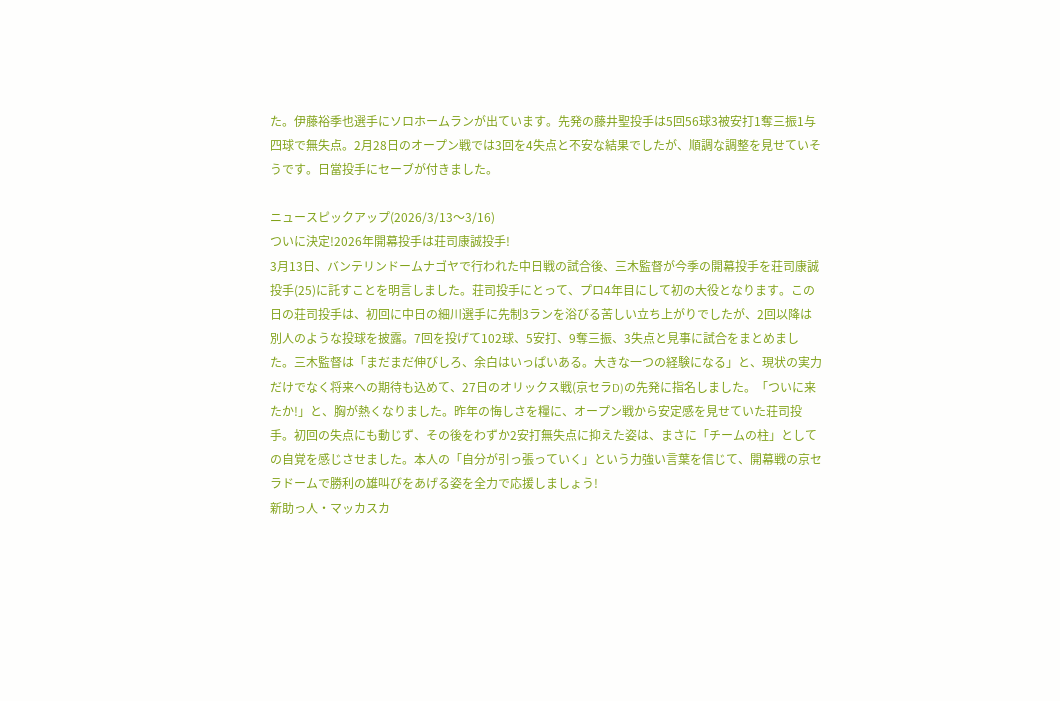た。伊藤裕季也選手にソロホームランが出ています。先発の藤井聖投手は5回56球3被安打1奪三振1与四球で無失点。2月28日のオープン戦では3回を4失点と不安な結果でしたが、順調な調整を見せていそうです。日當投手にセーブが付きました。

ニュースピックアップ(2026/3/13〜3/16)
ついに決定!2026年開幕投手は荘司康誠投手!
3月13日、バンテリンドームナゴヤで行われた中日戦の試合後、三木監督が今季の開幕投手を荘司康誠投手(25)に託すことを明言しました。荘司投手にとって、プロ4年目にして初の大役となります。この日の荘司投手は、初回に中日の細川選手に先制3ランを浴びる苦しい立ち上がりでしたが、2回以降は別人のような投球を披露。7回を投げて102球、5安打、9奪三振、3失点と見事に試合をまとめました。三木監督は「まだまだ伸びしろ、余白はいっぱいある。大きな一つの経験になる」と、現状の実力だけでなく将来への期待も込めて、27日のオリックス戦(京セラD)の先発に指名しました。「ついに来たか!」と、胸が熱くなりました。昨年の悔しさを糧に、オープン戦から安定感を見せていた荘司投手。初回の失点にも動じず、その後をわずか2安打無失点に抑えた姿は、まさに「チームの柱」としての自覚を感じさせました。本人の「自分が引っ張っていく」という力強い言葉を信じて、開幕戦の京セラドームで勝利の雄叫びをあげる姿を全力で応援しましょう!
新助っ人・マッカスカ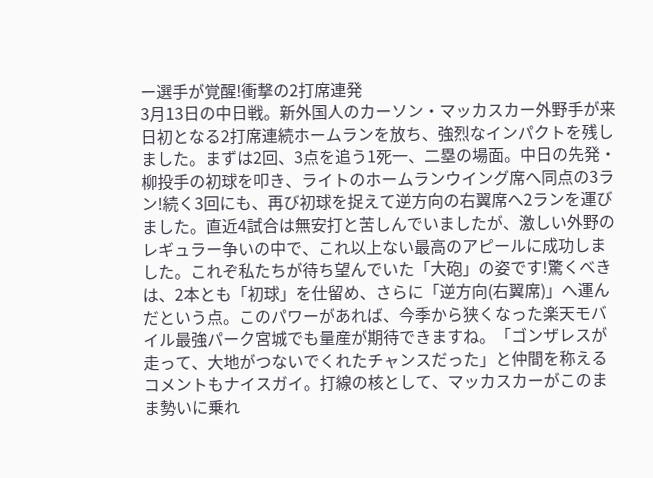ー選手が覚醒!衝撃の2打席連発
3月13日の中日戦。新外国人のカーソン・マッカスカー外野手が来日初となる2打席連続ホームランを放ち、強烈なインパクトを残しました。まずは2回、3点を追う1死一、二塁の場面。中日の先発・柳投手の初球を叩き、ライトのホームランウイング席へ同点の3ラン!続く3回にも、再び初球を捉えて逆方向の右翼席へ2ランを運びました。直近4試合は無安打と苦しんでいましたが、激しい外野のレギュラー争いの中で、これ以上ない最高のアピールに成功しました。これぞ私たちが待ち望んでいた「大砲」の姿です!驚くべきは、2本とも「初球」を仕留め、さらに「逆方向(右翼席)」へ運んだという点。このパワーがあれば、今季から狭くなった楽天モバイル最強パーク宮城でも量産が期待できますね。「ゴンザレスが走って、大地がつないでくれたチャンスだった」と仲間を称えるコメントもナイスガイ。打線の核として、マッカスカーがこのまま勢いに乗れ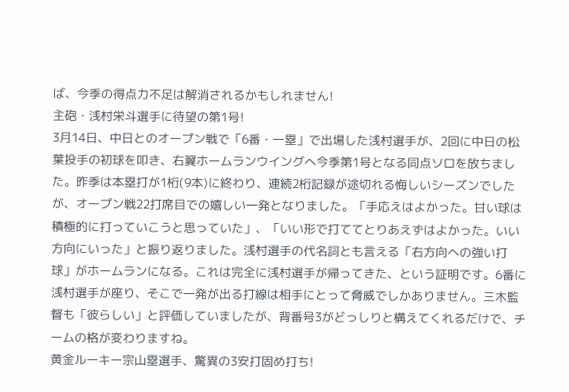ば、今季の得点力不足は解消されるかもしれません!
主砲・浅村栄斗選手に待望の第1号!
3月14日、中日とのオープン戦で「6番・一塁」で出場した浅村選手が、2回に中日の松葉投手の初球を叩き、右翼ホームランウイングへ今季第1号となる同点ソロを放ちました。昨季は本塁打が1桁(9本)に終わり、連続2桁記録が途切れる悔しいシーズンでしたが、オープン戦22打席目での嬉しい一発となりました。「手応えはよかった。甘い球は積極的に打っていこうと思っていた」、「いい形で打ててとりあえずはよかった。いい方向にいった」と振り返りました。浅村選手の代名詞とも言える「右方向への強い打球」がホームランになる。これは完全に浅村選手が帰ってきた、という証明です。6番に浅村選手が座り、そこで一発が出る打線は相手にとって脅威でしかありません。三木監督も「彼らしい」と評価していましたが、背番号3がどっしりと構えてくれるだけで、チームの格が変わりますね。
黄金ルーキー宗山塁選手、驚異の3安打固め打ち!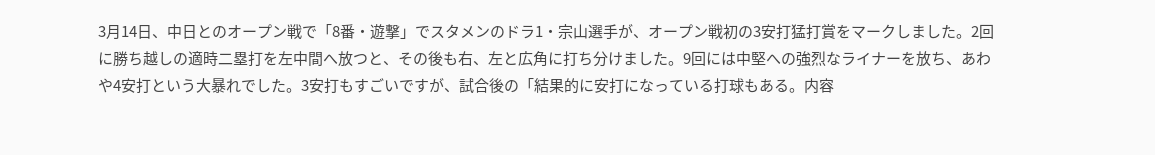3月14日、中日とのオープン戦で「8番・遊撃」でスタメンのドラ1・宗山選手が、オープン戦初の3安打猛打賞をマークしました。2回に勝ち越しの適時二塁打を左中間へ放つと、その後も右、左と広角に打ち分けました。9回には中堅への強烈なライナーを放ち、あわや4安打という大暴れでした。3安打もすごいですが、試合後の「結果的に安打になっている打球もある。内容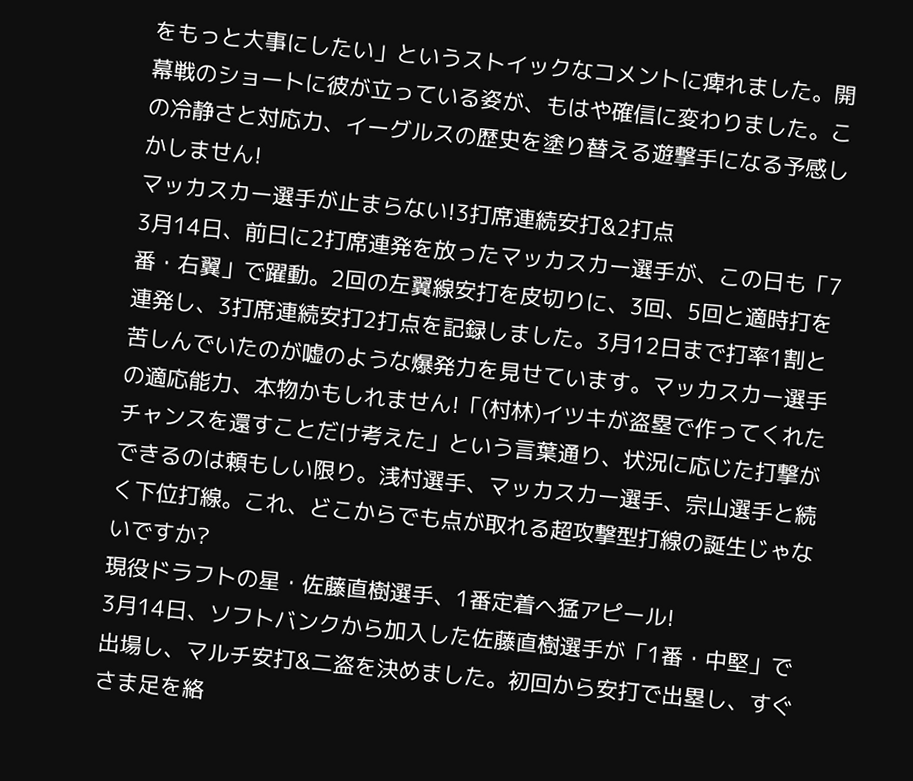をもっと大事にしたい」というストイックなコメントに痺れました。開幕戦のショートに彼が立っている姿が、もはや確信に変わりました。この冷静さと対応力、イーグルスの歴史を塗り替える遊撃手になる予感しかしません!
マッカスカー選手が止まらない!3打席連続安打&2打点
3月14日、前日に2打席連発を放ったマッカスカー選手が、この日も「7番・右翼」で躍動。2回の左翼線安打を皮切りに、3回、5回と適時打を連発し、3打席連続安打2打点を記録しました。3月12日まで打率1割と苦しんでいたのが嘘のような爆発力を見せています。マッカスカー選手の適応能力、本物かもしれません!「(村林)イツキが盗塁で作ってくれたチャンスを還すことだけ考えた」という言葉通り、状況に応じた打撃ができるのは頼もしい限り。浅村選手、マッカスカー選手、宗山選手と続く下位打線。これ、どこからでも点が取れる超攻撃型打線の誕生じゃないですか?
現役ドラフトの星・佐藤直樹選手、1番定着へ猛アピール!
3月14日、ソフトバンクから加入した佐藤直樹選手が「1番・中堅」で出場し、マルチ安打&二盗を決めました。初回から安打で出塁し、すぐさま足を絡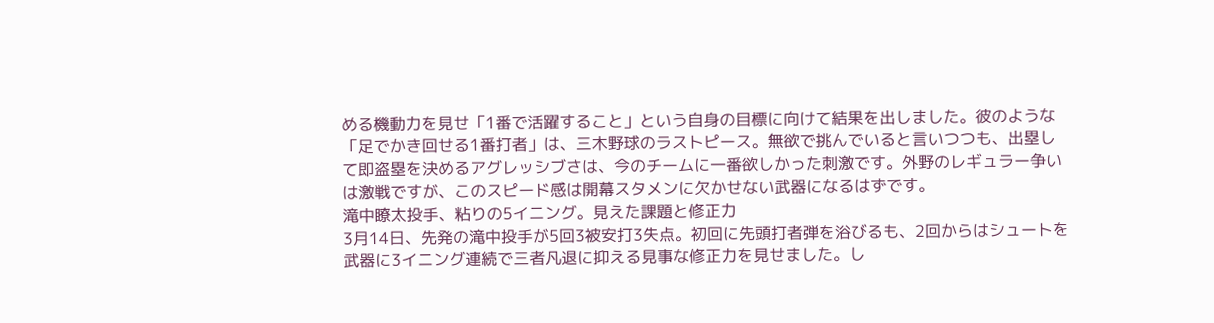める機動力を見せ「1番で活躍すること」という自身の目標に向けて結果を出しました。彼のような「足でかき回せる1番打者」は、三木野球のラストピース。無欲で挑んでいると言いつつも、出塁して即盗塁を決めるアグレッシブさは、今のチームに一番欲しかった刺激です。外野のレギュラー争いは激戦ですが、このスピード感は開幕スタメンに欠かせない武器になるはずです。
滝中瞭太投手、粘りの5イニング。見えた課題と修正力
3月14日、先発の滝中投手が5回3被安打3失点。初回に先頭打者弾を浴びるも、2回からはシュートを武器に3イニング連続で三者凡退に抑える見事な修正力を見せました。し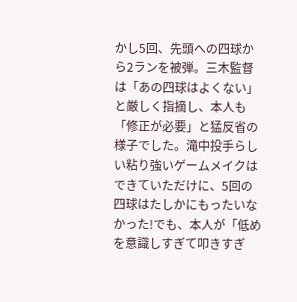かし5回、先頭への四球から2ランを被弾。三木監督は「あの四球はよくない」と厳しく指摘し、本人も「修正が必要」と猛反省の様子でした。滝中投手らしい粘り強いゲームメイクはできていただけに、5回の四球はたしかにもったいなかった!でも、本人が「低めを意識しすぎて叩きすぎ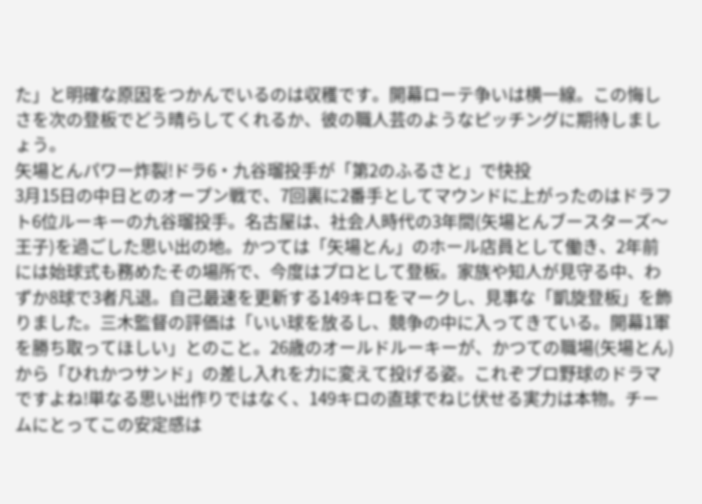た」と明確な原因をつかんでいるのは収穫です。開幕ローテ争いは横一線。この悔しさを次の登板でどう晴らしてくれるか、彼の職人芸のようなピッチングに期待しましょう。
矢場とんパワー炸裂!ドラ6・九谷瑠投手が「第2のふるさと」で快投
3月15日の中日とのオープン戦で、7回裏に2番手としてマウンドに上がったのはドラフト6位ルーキーの九谷瑠投手。名古屋は、社会人時代の3年間(矢場とんブースターズ〜王子)を過ごした思い出の地。かつては「矢場とん」のホール店員として働き、2年前には始球式も務めたその場所で、今度はプロとして登板。家族や知人が見守る中、わずか8球で3者凡退。自己最速を更新する149キロをマークし、見事な「凱旋登板」を飾りました。三木監督の評価は「いい球を放るし、競争の中に入ってきている。開幕1軍を勝ち取ってほしい」とのこと。26歳のオールドルーキーが、かつての職場(矢場とん)から「ひれかつサンド」の差し入れを力に変えて投げる姿。これぞプロ野球のドラマですよね!単なる思い出作りではなく、149キロの直球でねじ伏せる実力は本物。チームにとってこの安定感は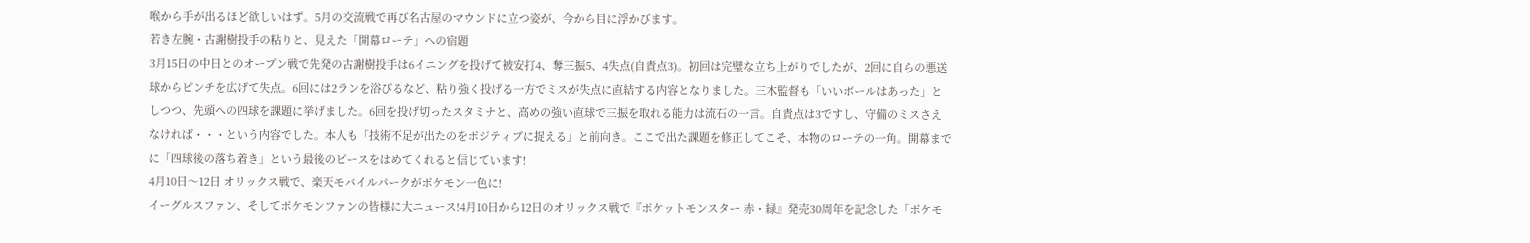喉から手が出るほど欲しいはず。5月の交流戦で再び名古屋のマウンドに立つ姿が、今から目に浮かびます。
若き左腕・古謝樹投手の粘りと、見えた「開幕ローテ」への宿題
3月15日の中日とのオープン戦で先発の古謝樹投手は6イニングを投げて被安打4、奪三振5、4失点(自責点3)。初回は完璧な立ち上がりでしたが、2回に自らの悪送球からピンチを広げて失点。6回には2ランを浴びるなど、粘り強く投げる一方でミスが失点に直結する内容となりました。三木監督も「いいボールはあった」としつつ、先頭への四球を課題に挙げました。6回を投げ切ったスタミナと、高めの強い直球で三振を取れる能力は流石の一言。自責点は3ですし、守備のミスさえなければ・・・という内容でした。本人も「技術不足が出たのをポジティブに捉える」と前向き。ここで出た課題を修正してこそ、本物のローテの一角。開幕までに「四球後の落ち着き」という最後のピースをはめてくれると信じています!
4月10日〜12日 オリックス戦で、楽天モバイルパークがポケモン一色に!
イーグルスファン、そしてポケモンファンの皆様に大ニュース!4月10日から12日のオリックス戦で『ポケットモンスター 赤・緑』発売30周年を記念した「ポケモ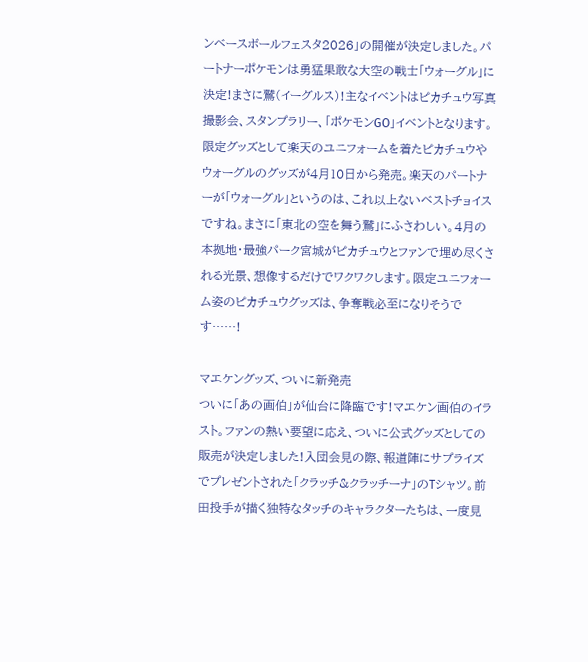ンベースボールフェスタ2026」の開催が決定しました。パートナーポケモンは勇猛果敢な大空の戦士「ウォーグル」に決定!まさに鷲(イーグルス)!主なイベントはピカチュウ写真撮影会、スタンプラリー、「ポケモンGO」イベントとなります。限定グッズとして楽天のユニフォームを着たピカチュウやウォーグルのグッズが4月10日から発売。楽天のパートナーが「ウォーグル」というのは、これ以上ないベストチョイスですね。まさに「東北の空を舞う鷲」にふさわしい。4月の本拠地・最強パーク宮城がピカチュウとファンで埋め尽くされる光景、想像するだけでワクワクします。限定ユニフォーム姿のピカチュウグッズは、争奪戦必至になりそうです……!

マエケングッズ、ついに新発売
ついに「あの画伯」が仙台に降臨です!マエケン画伯のイラスト。ファンの熱い要望に応え、ついに公式グッズとしての販売が決定しました!入団会見の際、報道陣にサプライズでプレゼントされた「クラッチ&クラッチーナ」のTシャツ。前田投手が描く独特なタッチのキャラクターたちは、一度見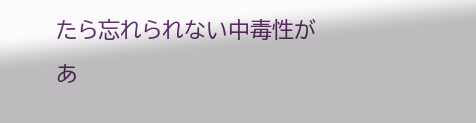たら忘れられない中毒性があ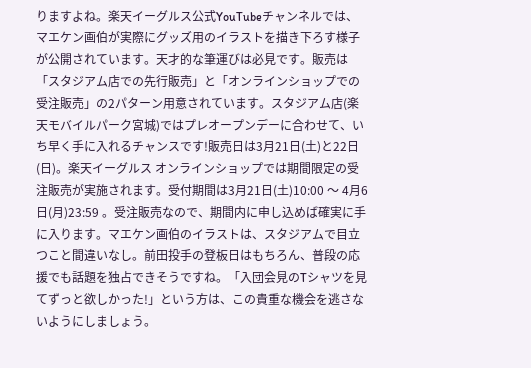りますよね。楽天イーグルス公式YouTubeチャンネルでは、マエケン画伯が実際にグッズ用のイラストを描き下ろす様子が公開されています。天才的な筆運びは必見です。販売は「スタジアム店での先行販売」と「オンラインショップでの受注販売」の2パターン用意されています。スタジアム店(楽天モバイルパーク宮城)ではプレオープンデーに合わせて、いち早く手に入れるチャンスです!販売日は3月21日(土)と22日(日)。楽天イーグルス オンラインショップでは期間限定の受注販売が実施されます。受付期間は3月21日(土)10:00 〜 4月6日(月)23:59 。受注販売なので、期間内に申し込めば確実に手に入ります。マエケン画伯のイラストは、スタジアムで目立つこと間違いなし。前田投手の登板日はもちろん、普段の応援でも話題を独占できそうですね。「入団会見のTシャツを見てずっと欲しかった!」という方は、この貴重な機会を逃さないようにしましょう。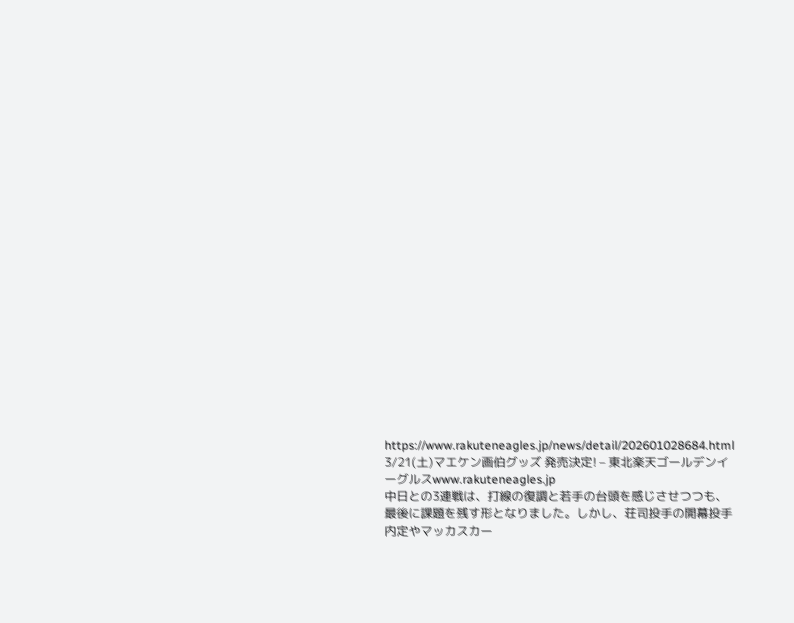https://www.rakuteneagles.jp/news/detail/202601028684.html
3/21(土)マエケン画伯グッズ 発売決定! – 東北楽天ゴールデンイーグルスwww.rakuteneagles.jp
中日との3連戦は、打線の復調と若手の台頭を感じさせつつも、最後に課題を残す形となりました。しかし、荘司投手の開幕投手内定やマッカスカー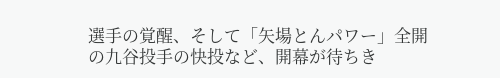選手の覚醒、そして「矢場とんパワー」全開の九谷投手の快投など、開幕が待ちき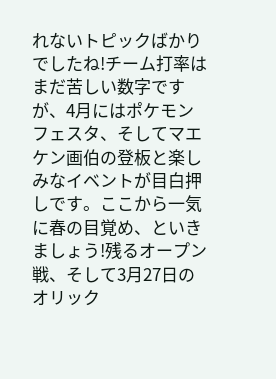れないトピックばかりでしたね!チーム打率はまだ苦しい数字ですが、4月にはポケモンフェスタ、そしてマエケン画伯の登板と楽しみなイベントが目白押しです。ここから一気に春の目覚め、といきましょう!残るオープン戦、そして3月27日のオリック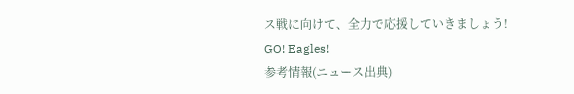ス戦に向けて、全力で応援していきましょう!
GO! Eagles!
参考情報(ニュース出典)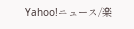Yahoo!ニュース/楽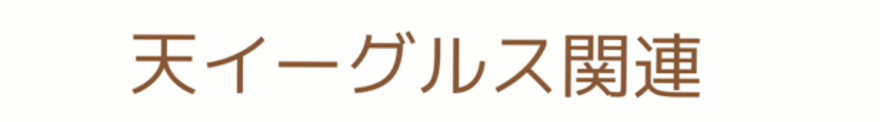天イーグルス関連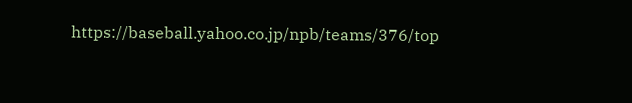https://baseball.yahoo.co.jp/npb/teams/376/top